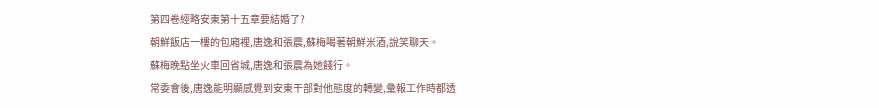第四卷經略安東第十五章要結婚了?
朝鮮飯店一樓的包廂裡,唐逸和張震,蘇梅喝著朝鮮米酒,說笑聊天。
蘇梅晚點坐火車回省城,唐逸和張震為她餞行。
常委會後,唐逸能明顯感覺到安東干部對他態度的轉變,彙報工作時都透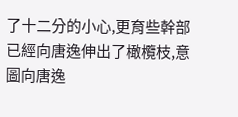了十二分的小心,更育些幹部已經向唐逸伸出了橄欖枝,意圖向唐逸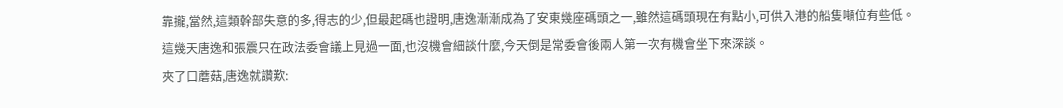靠攏,當然,這類幹部失意的多,得志的少,但最起碼也證明,唐逸漸漸成為了安東幾座碼頭之一,雖然這碼頭現在有點小,可供入港的船隻噸位有些低。
這幾天唐逸和張震只在政法委會議上見過一面,也沒機會細談什麼,今天倒是常委會後兩人第一次有機會坐下來深談。
夾了口蘑菇,唐逸就讚歎: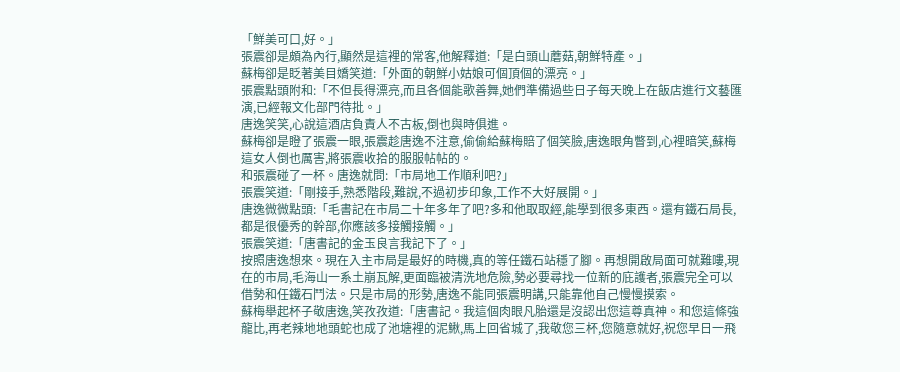「鮮美可口,好。」
張震卻是頗為內行,顯然是這裡的常客,他解釋道:「是白頭山蘑菇,朝鮮特產。」
蘇梅卻是眨著美目嬌笑道:「外面的朝鮮小姑娘可個頂個的漂亮。」
張震點頭附和:「不但長得漂亮,而且各個能歌善舞,她們準備過些日子每天晚上在飯店進行文藝匯演,已經報文化部門待批。」
唐逸笑笑,心說這酒店負責人不古板,倒也與時俱進。
蘇梅卻是瞪了張震一眼,張震趁唐逸不注意,偷偷給蘇梅賠了個笑臉,唐逸眼角瞥到,心裡暗笑,蘇梅這女人倒也厲害,將張震收拾的服服帖帖的。
和張震碰了一杯。唐逸就問:「市局地工作順利吧?」
張震笑道:「剛接手,熟悉階段,難說,不過初步印象,工作不大好展開。」
唐逸微微點頭:「毛書記在市局二十年多年了吧?多和他取取經,能學到很多東西。還有鐵石局長,都是很優秀的幹部,你應該多接觸接觸。」
張震笑道:「唐書記的金玉良言我記下了。」
按照唐逸想來。現在入主市局是最好的時機,真的等任鐵石站穩了腳。再想開啟局面可就難嘍,現在的市局,毛海山一系土崩瓦解,更面臨被清洗地危險,勢必要尋找一位新的庇護者,張震完全可以借勢和任鐵石鬥法。只是市局的形勢,唐逸不能同張震明講,只能靠他自己慢慢摸索。
蘇梅舉起杯子敬唐逸,笑孜孜道:「唐書記。我這個肉眼凡胎還是沒認出您這尊真神。和您這條強龍比,再老辣地地頭蛇也成了池塘裡的泥鰍,馬上回省城了,我敬您三杯,您隨意就好,祝您早日一飛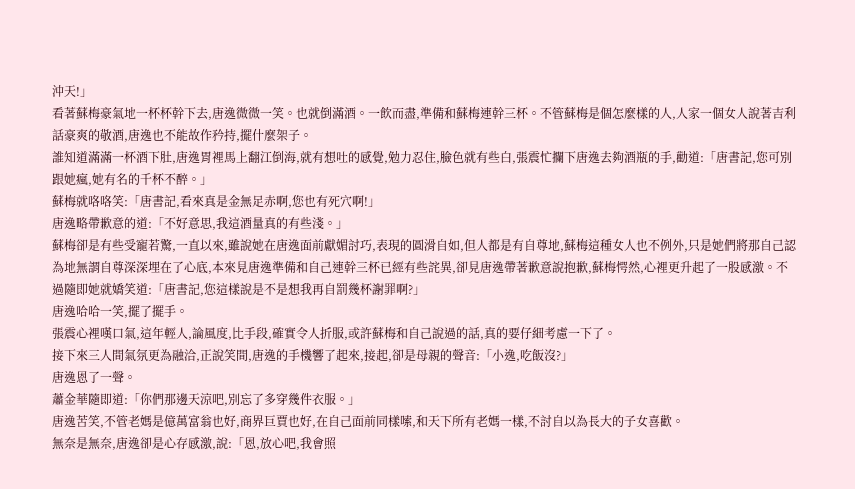沖天!」
看著蘇梅豪氣地一杯杯幹下去,唐逸微微一笑。也就倒滿酒。一飲而盡,準備和蘇梅連幹三杯。不管蘇梅是個怎麼樣的人,人家一個女人說著吉利話豪爽的敬酒,唐逸也不能故作矜持,擺什麼架子。
誰知道滿滿一杯酒下肚,唐逸胃裡馬上翻江倒海,就有想吐的感覺,勉力忍住,臉色就有些白,張震忙攔下唐逸去夠酒瓶的手,勸道:「唐書記,您可別跟她瘋,她有名的千杯不醉。」
蘇梅就咯咯笑:「唐書記,看來真是金無足赤啊,您也有死穴啊!」
唐逸略帶歉意的道:「不好意思,我這酒量真的有些淺。」
蘇梅卻是有些受寵若驚,一直以來,雖說她在唐逸面前獻媚討巧,表現的圓滑自如,但人都是有自尊地,蘇梅這種女人也不例外,只是她們將那自己認為地無謂自尊深深埋在了心底,本來見唐逸準備和自己連幹三杯已經有些詫異,卻見唐逸帶著歉意說抱歉,蘇梅愕然,心裡更升起了一股感激。不過隨即她就嬌笑道:「唐書記,您這樣說是不是想我再自罰幾杯謝罪啊?」
唐逸哈哈一笑,擺了擺手。
張震心裡嘆口氣,這年輕人,論風度,比手段,確實令人折服,或許蘇梅和自己說過的話,真的要仔細考慮一下了。
接下來三人間氣氛更為融洽,正說笑間,唐逸的手機響了起來,接起,卻是母親的聲音:「小逸,吃飯沒?」
唐逸恩了一聲。
蕭金華隨即道:「你們那邊天涼吧,別忘了多穿幾件衣服。」
唐逸苦笑,不管老媽是億萬富翁也好,商界巨賈也好,在自己面前同樣嗦,和天下所有老媽一樣,不討自以為長大的子女喜歡。
無奈是無奈,唐逸卻是心存感激,說:「恩,放心吧,我會照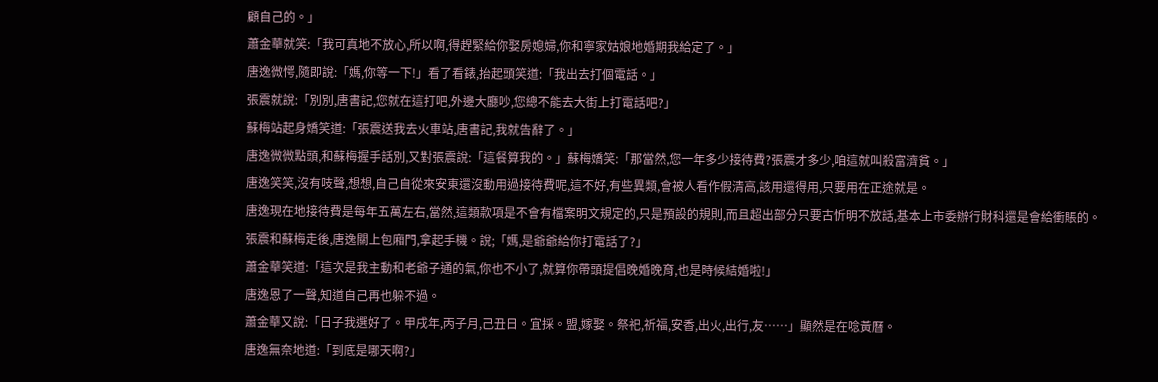顧自己的。」
蕭金華就笑:「我可真地不放心,所以啊,得趕緊給你娶房媳婦,你和寧家姑娘地婚期我給定了。」
唐逸微愕,隨即說:「媽,你等一下!」看了看錶,抬起頭笑道:「我出去打個電話。」
張震就說:「別別,唐書記,您就在這打吧,外邊大廳吵,您總不能去大街上打電話吧?」
蘇梅站起身嬌笑道:「張震送我去火車站,唐書記,我就告辭了。」
唐逸微微點頭,和蘇梅握手話別,又對張震說:「這餐算我的。」蘇梅嬌笑:「那當然,您一年多少接待費?張震才多少,咱這就叫殺富濟貧。」
唐逸笑笑,沒有吱聲,想想,自己自從來安東還沒動用過接待費呢,這不好,有些異類,會被人看作假清高,該用還得用,只要用在正途就是。
唐逸現在地接待費是每年五萬左右,當然,這類款項是不會有檔案明文規定的,只是預設的規則,而且超出部分只要古忻明不放話,基本上市委辦行財科還是會給衝賬的。
張震和蘇梅走後,唐逸關上包廂門,拿起手機。說;「媽,是爺爺給你打電話了?」
蕭金華笑道:「這次是我主動和老爺子通的氣,你也不小了,就算你帶頭提倡晚婚晚育,也是時候結婚啦!」
唐逸恩了一聲,知道自己再也躲不過。
蕭金華又說:「日子我選好了。甲戌年,丙子月,己丑日。宜採。盟,嫁娶。祭祀,祈福,安香,出火,出行,友……」顯然是在唸黃曆。
唐逸無奈地道:「到底是哪天啊?」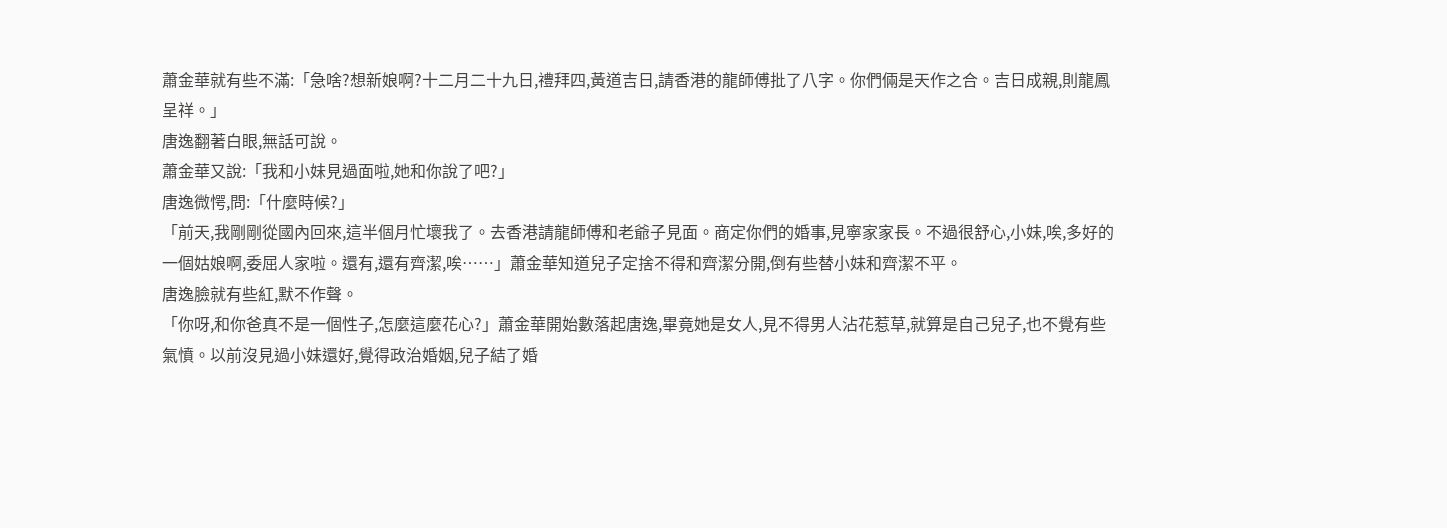蕭金華就有些不滿:「急啥?想新娘啊?十二月二十九日,禮拜四,黃道吉日,請香港的龍師傅批了八字。你們倆是天作之合。吉日成親,則龍鳳呈祥。」
唐逸翻著白眼,無話可說。
蕭金華又說:「我和小妹見過面啦,她和你說了吧?」
唐逸微愕,問:「什麼時候?」
「前天,我剛剛從國內回來,這半個月忙壞我了。去香港請龍師傅和老爺子見面。商定你們的婚事,見寧家家長。不過很舒心,小妹,唉,多好的一個姑娘啊,委屈人家啦。還有,還有齊潔,唉……」蕭金華知道兒子定捨不得和齊潔分開,倒有些替小妹和齊潔不平。
唐逸臉就有些紅,默不作聲。
「你呀,和你爸真不是一個性子,怎麼這麼花心?」蕭金華開始數落起唐逸,畢竟她是女人,見不得男人沾花惹草,就算是自己兒子,也不覺有些氣憤。以前沒見過小妹還好,覺得政治婚姻,兒子結了婚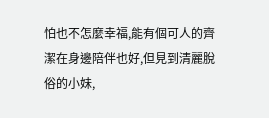怕也不怎麼幸福,能有個可人的齊潔在身邊陪伴也好,但見到清麗脫俗的小妹,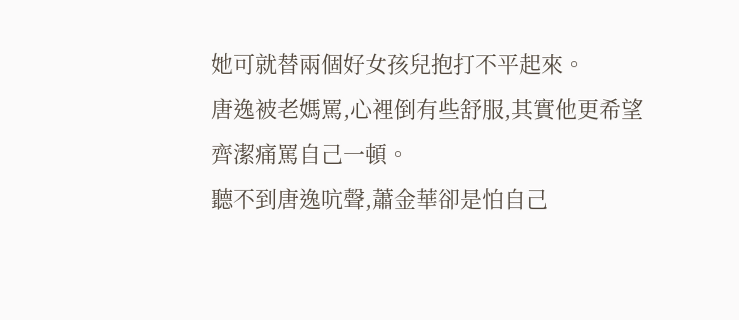她可就替兩個好女孩兒抱打不平起來。
唐逸被老媽罵,心裡倒有些舒服,其實他更希望齊潔痛罵自己一頓。
聽不到唐逸吭聲,蕭金華卻是怕自己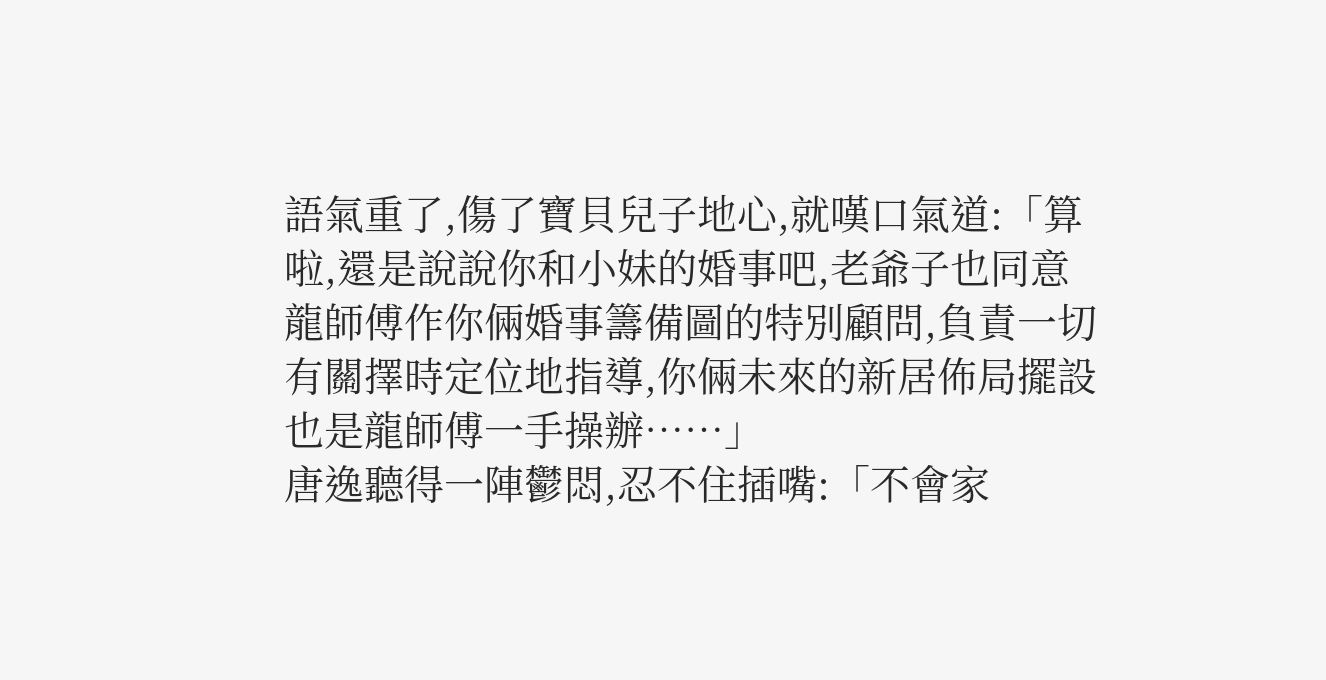語氣重了,傷了寶貝兒子地心,就嘆口氣道:「算啦,還是說說你和小妹的婚事吧,老爺子也同意龍師傅作你倆婚事籌備圖的特別顧問,負責一切有關擇時定位地指導,你倆未來的新居佈局擺設也是龍師傅一手操辦……」
唐逸聽得一陣鬱悶,忍不住插嘴:「不會家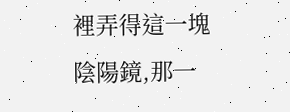裡弄得這一塊陰陽鏡,那一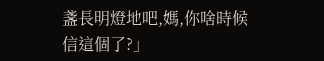盞長明燈地吧,媽,你啥時候信這個了?」